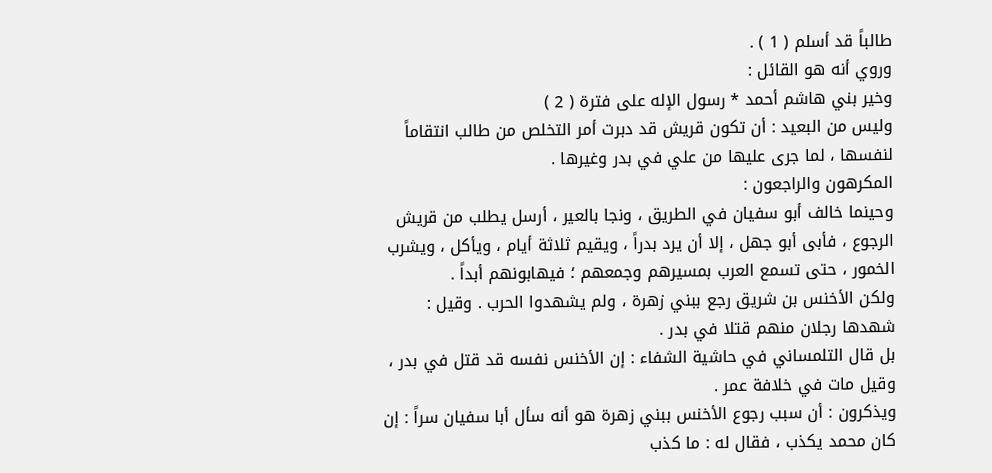طالباً قد أسلم ( 1 ) .
وروي أنه هو القائل :
وخير بني هاشم أحمد * رسول الإله على فترة ( 2 )
وليس من البعيد : أن تكون قريش قد دبرت أمر التخلص من طالب انتقاماً لنفسها ، لما جرى عليها من علي في بدر وغيرها .
المكرهون والراجعون :
وحينما خالف أبو سفيان في الطريق ، ونجا بالعير ، أرسل يطلب من قريش الرجوع ، فأبى أبو جهل ، إلا أن يرد بدراً ، ويقيم ثلاثة أيام ، ويأكل ، ويشرب الخمور ، حتى تسمع العرب بمسيرهم وجمعهم ؛ فيهابونهم أبداً .
ولكن الأخنس بن شريق رجع ببني زهرة ، ولم يشهدوا الحرب . وقيل : شهدها رجلان منهم قتلا في بدر .
بل قال التلمساني في حاشية الشفاء : إن الأخنس نفسه قد قتل في بدر ، وقيل مات في خلافة عمر .
ويذكرون : أن سبب رجوع الأخنس ببني زهرة هو أنه سأل أبا سفيان سراً : إن كان محمد يكذب ، فقال له : ما كذب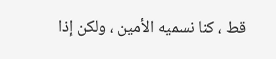قط ، كنا نسميه الأمين ، ولكن إذا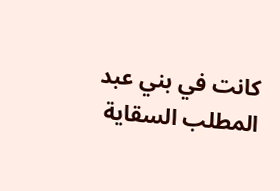كانت في بني عبد المطلب السقاية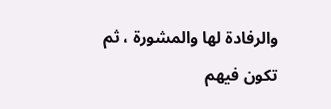والرفادة لها والمشورة ، ثم تكون فيهم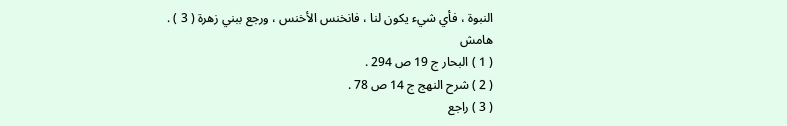النبوة ، فأي شيء يكون لنا ، فانخنس الأخنس ، ورجع ببني زهرة ( 3 ) .
هامش
( 1 ) البحار ج 19 ص 294 .
( 2 ) شرح النهج ج 14 ص 78 .
( 3 ) راجع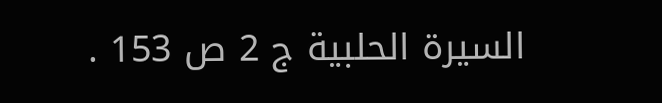السيرة الحلبية ج 2 ص 153 .